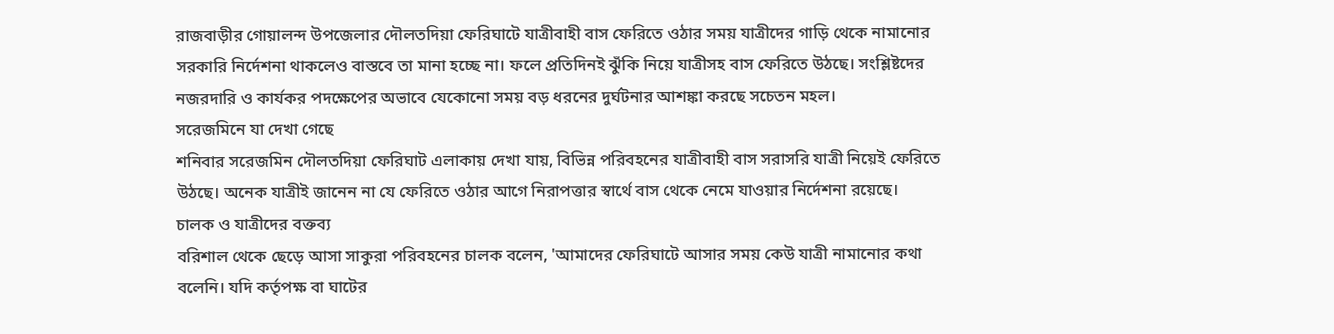রাজবাড়ীর গোয়ালন্দ উপজেলার দৌলতদিয়া ফেরিঘাটে যাত্রীবাহী বাস ফেরিতে ওঠার সময় যাত্রীদের গাড়ি থেকে নামানোর সরকারি নির্দেশনা থাকলেও বাস্তবে তা মানা হচ্ছে না। ফলে প্রতিদিনই ঝুঁকি নিয়ে যাত্রীসহ বাস ফেরিতে উঠছে। সংশ্লিষ্টদের নজরদারি ও কার্যকর পদক্ষেপের অভাবে যেকোনো সময় বড় ধরনের দুর্ঘটনার আশঙ্কা করছে সচেতন মহল।
সরেজমিনে যা দেখা গেছে
শনিবার সরেজমিন দৌলতদিয়া ফেরিঘাট এলাকায় দেখা যায়, বিভিন্ন পরিবহনের যাত্রীবাহী বাস সরাসরি যাত্রী নিয়েই ফেরিতে উঠছে। অনেক যাত্রীই জানেন না যে ফেরিতে ওঠার আগে নিরাপত্তার স্বার্থে বাস থেকে নেমে যাওয়ার নির্দেশনা রয়েছে।
চালক ও যাত্রীদের বক্তব্য
বরিশাল থেকে ছেড়ে আসা সাকুরা পরিবহনের চালক বলেন, 'আমাদের ফেরিঘাটে আসার সময় কেউ যাত্রী নামানোর কথা বলেনি। যদি কর্তৃপক্ষ বা ঘাটের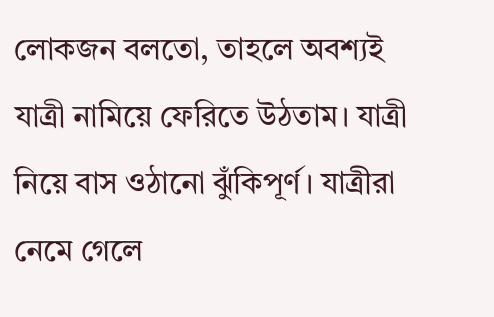লোকজন বলতো, তাহলে অবশ্যই যাত্রী নামিয়ে ফেরিতে উঠতাম। যাত্রী নিয়ে বাস ওঠানো ঝুঁকিপূর্ণ। যাত্রীরা নেমে গেলে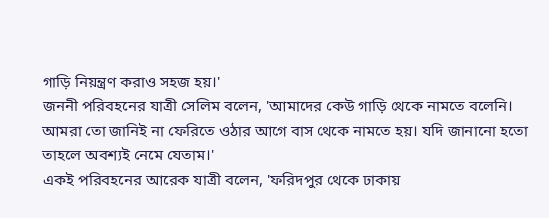গাড়ি নিয়ন্ত্রণ করাও সহজ হয়।'
জননী পরিবহনের যাত্রী সেলিম বলেন, 'আমাদের কেউ গাড়ি থেকে নামতে বলেনি। আমরা তো জানিই না ফেরিতে ওঠার আগে বাস থেকে নামতে হয়। যদি জানানো হতো তাহলে অবশ্যই নেমে যেতাম।'
একই পরিবহনের আরেক যাত্রী বলেন, 'ফরিদপুর থেকে ঢাকায়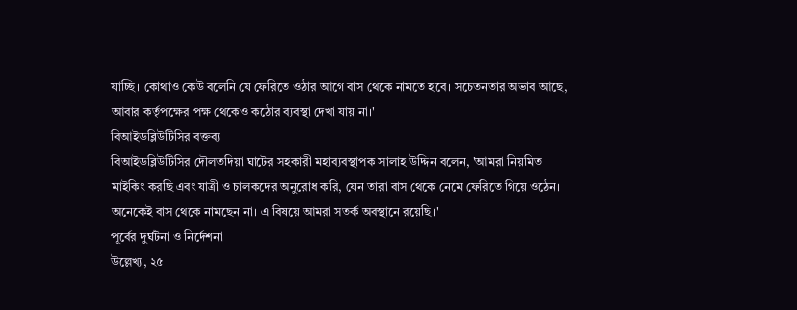যাচ্ছি। কোথাও কেউ বলেনি যে ফেরিতে ওঠার আগে বাস থেকে নামতে হবে। সচেতনতার অভাব আছে, আবার কর্তৃপক্ষের পক্ষ থেকেও কঠোর ব্যবস্থা দেখা যায় না।'
বিআইডব্লিউটিসির বক্তব্য
বিআইডব্লিউটিসির দৌলতদিয়া ঘাটের সহকারী মহাব্যবস্থাপক সালাহ উদ্দিন বলেন, 'আমরা নিয়মিত মাইকিং করছি এবং যাত্রী ও চালকদের অনুরোধ করি, যেন তারা বাস থেকে নেমে ফেরিতে গিয়ে ওঠেন। অনেকেই বাস থেকে নামছেন না। এ বিষয়ে আমরা সতর্ক অবস্থানে রয়েছি।'
পূর্বের দুর্ঘটনা ও নির্দেশনা
উল্লেখ্য, ২৫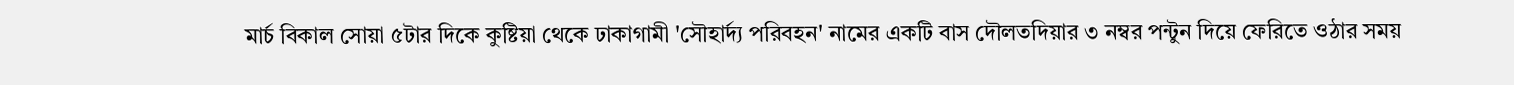মার্চ বিকাল সোয়া ৫টার দিকে কুষ্টিয়া থেকে ঢাকাগামী 'সৌহার্দ্য পরিবহন' নামের একটি বাস দৌলতদিয়ার ৩ নম্বর পন্টুন দিয়ে ফেরিতে ওঠার সময়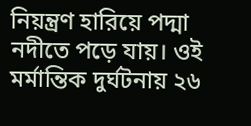নিয়ন্ত্রণ হারিয়ে পদ্মা নদীতে পড়ে যায়। ওই মর্মান্তিক দুর্ঘটনায় ২৬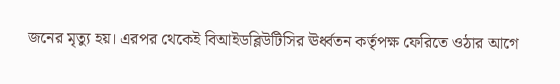জনের মৃত্যু হয়। এরপর থেকেই বিআইডব্লিউটিসির ঊর্ধ্বতন কর্তৃপক্ষ ফেরিতে ওঠার আগে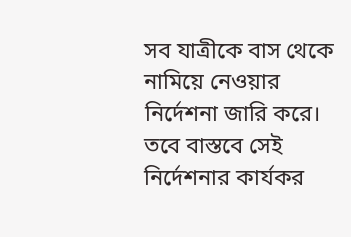সব যাত্রীকে বাস থেকে নামিয়ে নেওয়ার নির্দেশনা জারি করে। তবে বাস্তবে সেই নির্দেশনার কার্যকর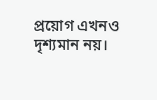প্রয়োগ এখনও দৃশ্যমান নয়।